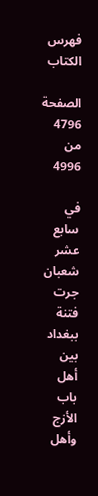فهرس الكتاب

الصفحة 4796 من 4996

في سابع عشر شعبان جرت فتنة ببغداد بين أهل باب الأزج وأهل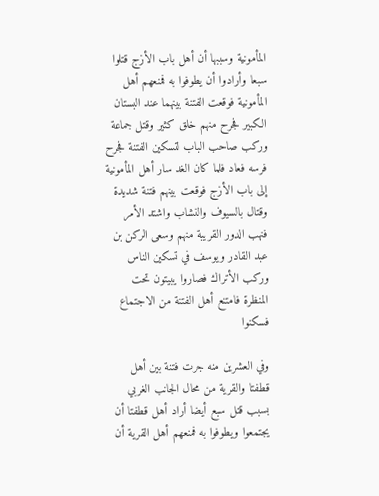المأمونية وسببها أن أهل باب الأزج قتلوا سبعا وأرادوا أن يطوفوا به فمنعهم أهل المأمونية فوقعت الفتنة بينهما عند البستان الكبير فجرح منهم خلق كثير وقتل جماعة وركب صاحب الباب لتسكين الفتنة فجرح فرسه فعاد فلما كان الغد سار أهل المأمونية إلى باب الأزج فوقعت بينهم فتنة شديدة وقتال بالسيوف والنشاب واشتد الأمر فنهب الدور القريبة منهم وسعى الركن بن عبد القادر ويوسف في تسكين الناس وركب الأتراك فصاروا يبيتون تحت المنظرة فامتنع أهل الفتنة من الاجتماع فسكنوا

وفي العشرين منه جرت فتنة بين أهل قطفتا والقرية من محال الجانب الغربي بسبب قتل سبع أيضا أراد أهل قطفتا أن يجتمعوا ويطوفوا به فمنعهم أهل القرية أن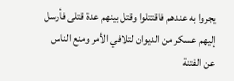يجروا به عندهم فاقتتلوا وقتل بينهم عدة قتلى فأرسل إليهم عسكر من الديوان لتلافي الأمر ومنع الناس عن الفتنة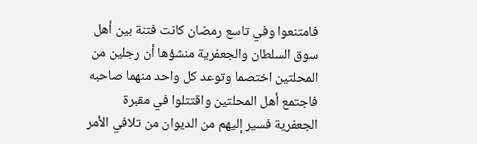فامتنعوا وفي تاسع رمضان كانت فتنة بين أهل سوق السلطان والجعفرية منشؤها أن رجلين من المحلتين اختصما وتوعد كل واحد منهما صاحبه فاجتمع أهل المحلتين واقتتلوا في مقبرة الجعفرية فسير إليهم من الديوان من تلافي الأمر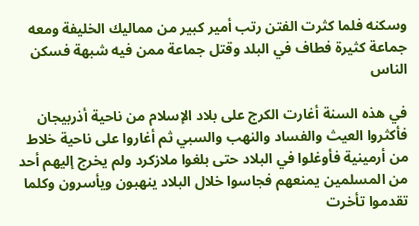وسكنه فلما كثرت الفتن رتب أمير كبير من مماليك الخليفة ومعه جماعة كثيرة فطاف في البلد وقتل جماعة ممن فيه شبهة فسكن الناس

في هذه السنة أغارت الكرج على بلاد الإسلام من ناحية أذربيجان فأكثروا العيث والفساد والنهب والسبي ثم أغاروا على ناحية خلاط من أرمينية فأوغلوا في البلاد حتى بلغوا ملازكرد ولم يخرج إليهم أحد من المسلمين يمنعهم فجاسوا خلال البلاد ينهبون ويأسرون وكلما تقدموا تأخرت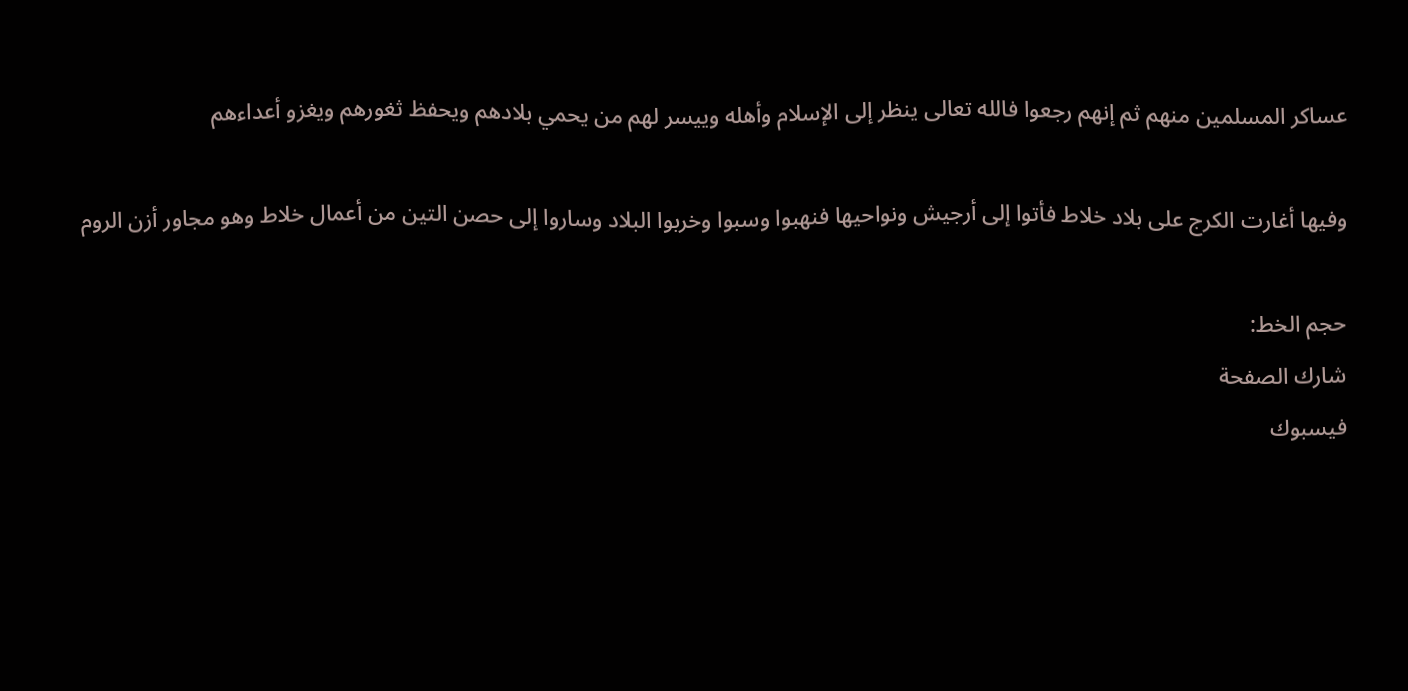عساكر المسلمين منهم ثم إنهم رجعوا فالله تعالى ينظر إلى الإسلام وأهله وييسر لهم من يحمي بلادهم ويحفظ ثغورهم ويغزو أعداءهم

وفيها أغارت الكرج على بلاد خلاط فأتوا إلى أرجيش ونواحيها فنهبوا وسبوا وخربوا البلاد وساروا إلى حصن التين من أعمال خلاط وهو مجاور أزن الروم

حجم الخط:
شارك الصفحة
فيسبوك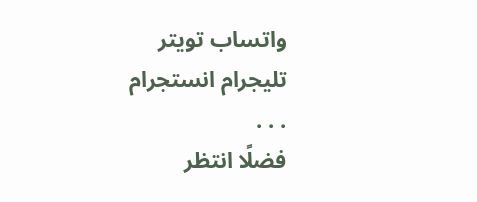واتساب تويتر تليجرام انستجرام
. . .
فضلًا انتظر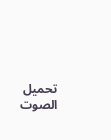تحميل الصوت